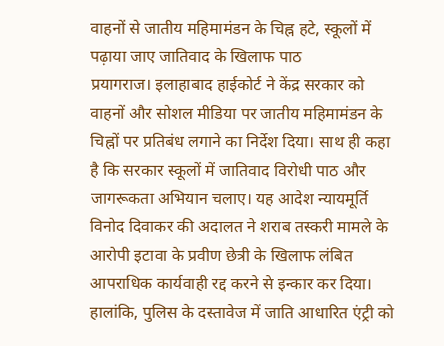वाहनों से जातीय महिमामंडन के चिह्न हटे, स्कूलों में पढ़ाया जाए जातिवाद के खिलाफ पाठ
प्रयागराज। इलाहाबाद हाईकोर्ट ने केंद्र सरकार को वाहनों और सोशल मीडिया पर जातीय महिमामंडन के चिह्नों पर प्रतिबंध लगाने का निर्देश दिया। साथ ही कहा है कि सरकार स्कूलों में जातिवाद विरोधी पाठ और जागरूकता अभियान चलाए। यह आदेश न्यायमूर्ति विनोद दिवाकर की अदालत ने शराब तस्करी मामले के आरोपी इटावा के प्रवीण छेत्री के खिलाफ लंबित आपराधिक कार्यवाही रद्द करने से इन्कार कर दिया। हालांकि, पुलिस के दस्तावेज में जाति आधारित एंट्री को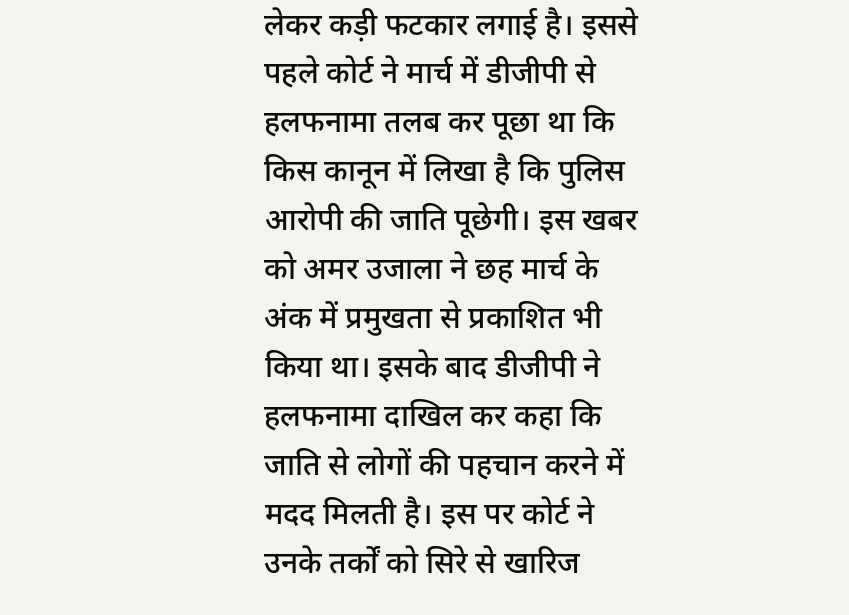लेकर कड़ी फटकार लगाई है। इससे पहले कोर्ट ने मार्च में डीजीपी से हलफनामा तलब कर पूछा था कि किस कानून में लिखा है कि पुलिस आरोपी की जाति पूछेगी। इस खबर को अमर उजाला ने छह मार्च के अंक में प्रमुखता से प्रकाशित भी किया था। इसके बाद डीजीपी ने हलफनामा दाखिल कर कहा कि जाति से लोगों की पहचान करने में मदद मिलती है। इस पर कोर्ट ने उनके तर्कों को सिरे से खारिज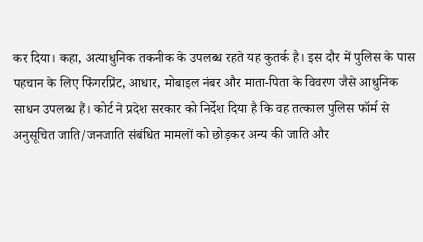कर दिया। कहा, अत्याधुनिक तकनीक के उपलब्ध रहते यह कुतर्क है। इस दौर में पुलिस के पास पहचान के लिए फिंगरप्रिंट, आधार, मोबाइल नंबर और माता-पिता के विवरण जैसे आधुनिक साधन उपलब्ध हैं। कोर्ट ने प्रदेश सरकार को निर्देश दिया है कि वह तत्काल पुलिस फॉर्म से अनुसूचित जाति/जनजाति संबंधित मामलों को छोड़कर अन्य की जाति और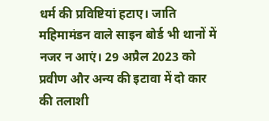धर्म की प्रविष्टियां हटाए। जाति महिमामंडन वाले साइन बोर्ड भी थानों में नजर न आएं। 29 अप्रैल 2023 को प्रवीण और अन्य की इटावा में दो कार की तलाशी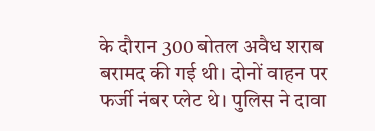के दौरान 300 बोतल अवैध शराब बरामद की गई थी। दोनों वाहन पर फर्जी नंबर प्लेट थे। पुलिस ने दावा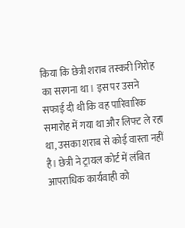किया कि छेत्री शराब तस्करी गिरोह का सरगना था। इस पर उसने सफाई दी थी कि वह पारिवारिक समारोह में गया था और लिफ्ट ले रहा था, उसका शराब से कोई वास्ता नहीं है। छेत्री ने ट्रायल कोर्ट में लंबित आपराधिक कार्यवाही को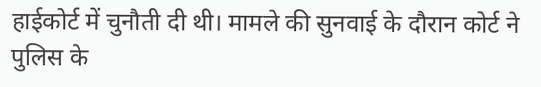हाईकोर्ट में चुनौती दी थी। मामले की सुनवाई के दौरान कोर्ट ने पुलिस के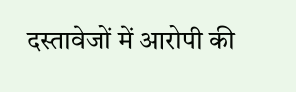दस्तावेजों में आरोपी की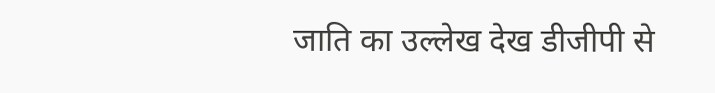जाति का उल्लेख देख डीजीपी से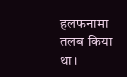हलफनामा तलब किया था।